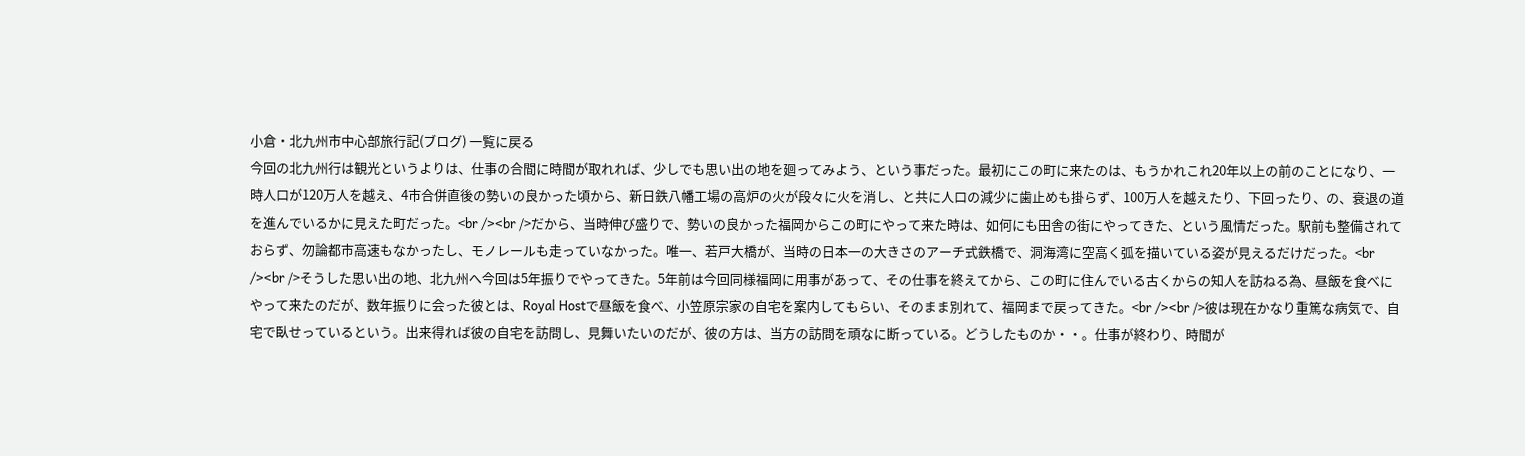小倉・北九州市中心部旅行記(ブログ) 一覧に戻る
今回の北九州行は観光というよりは、仕事の合間に時間が取れれば、少しでも思い出の地を廻ってみよう、という事だった。最初にこの町に来たのは、もうかれこれ20年以上の前のことになり、一時人口が120万人を越え、4市合併直後の勢いの良かった頃から、新日鉄八幡工場の高炉の火が段々に火を消し、と共に人口の減少に歯止めも掛らず、100万人を越えたり、下回ったり、の、衰退の道を進んでいるかに見えた町だった。<br /><br />だから、当時伸び盛りで、勢いの良かった福岡からこの町にやって来た時は、如何にも田舎の街にやってきた、という風情だった。駅前も整備されておらず、勿論都市高速もなかったし、モノレールも走っていなかった。唯一、若戸大橋が、当時の日本一の大きさのアーチ式鉄橋で、洞海湾に空高く弧を描いている姿が見えるだけだった。<br /><br />そうした思い出の地、北九州へ今回は5年振りでやってきた。5年前は今回同様福岡に用事があって、その仕事を終えてから、この町に住んでいる古くからの知人を訪ねる為、昼飯を食べにやって来たのだが、数年振りに会った彼とは、Royal Hostで昼飯を食べ、小笠原宗家の自宅を案内してもらい、そのまま別れて、福岡まで戻ってきた。<br /><br />彼は現在かなり重篤な病気で、自宅で臥せっているという。出来得れば彼の自宅を訪問し、見舞いたいのだが、彼の方は、当方の訪問を頑なに断っている。どうしたものか・・。仕事が終わり、時間が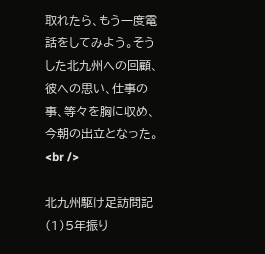取れたら、もう一度電話をしてみよう。そうした北九州への回顧、彼への思い、仕事の事、等々を胸に収め、今朝の出立となった。<br />

北九州駆け足訪問記(1)5年振り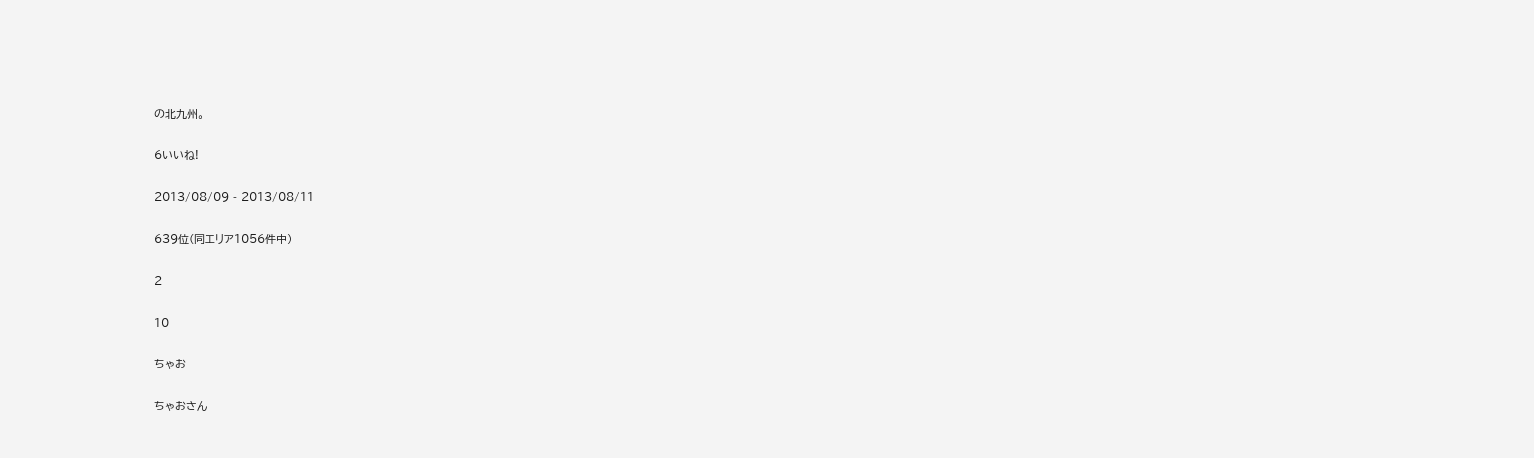の北九州。

6いいね!

2013/08/09 - 2013/08/11

639位(同エリア1056件中)

2

10

ちゃお

ちゃおさん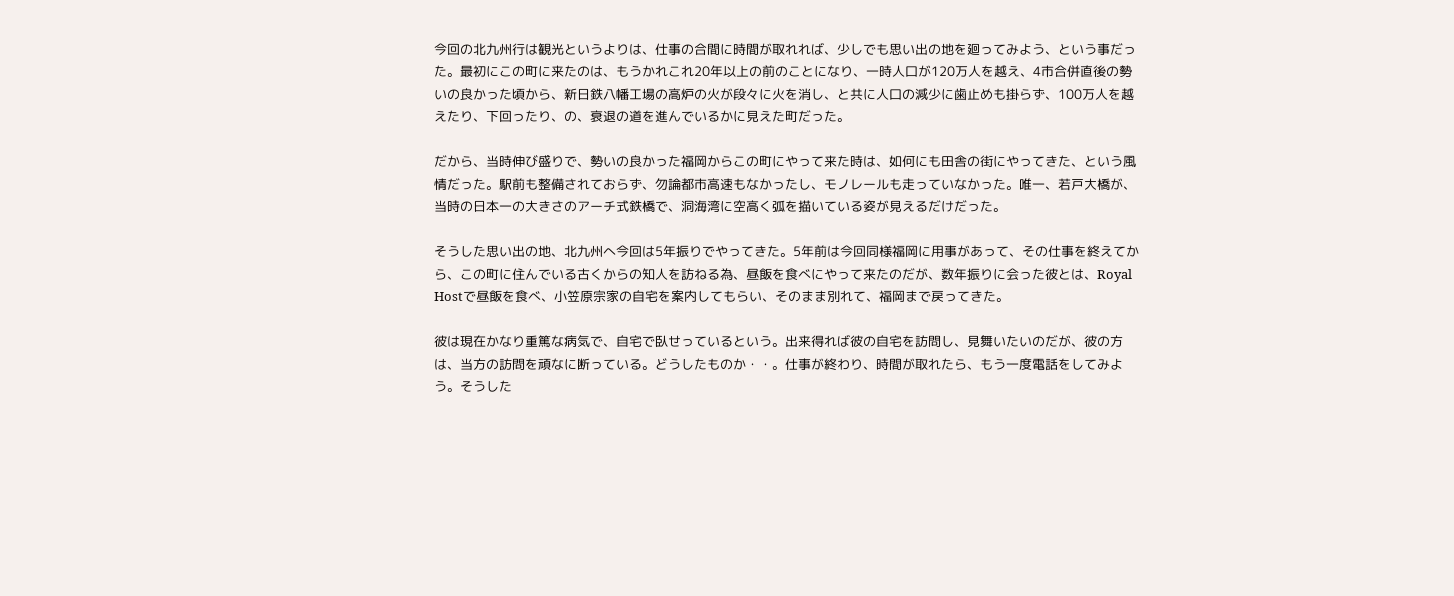今回の北九州行は観光というよりは、仕事の合間に時間が取れれば、少しでも思い出の地を廻ってみよう、という事だった。最初にこの町に来たのは、もうかれこれ20年以上の前のことになり、一時人口が120万人を越え、4市合併直後の勢いの良かった頃から、新日鉄八幡工場の高炉の火が段々に火を消し、と共に人口の減少に歯止めも掛らず、100万人を越えたり、下回ったり、の、衰退の道を進んでいるかに見えた町だった。

だから、当時伸び盛りで、勢いの良かった福岡からこの町にやって来た時は、如何にも田舎の街にやってきた、という風情だった。駅前も整備されておらず、勿論都市高速もなかったし、モノレールも走っていなかった。唯一、若戸大橋が、当時の日本一の大きさのアーチ式鉄橋で、洞海湾に空高く弧を描いている姿が見えるだけだった。

そうした思い出の地、北九州へ今回は5年振りでやってきた。5年前は今回同様福岡に用事があって、その仕事を終えてから、この町に住んでいる古くからの知人を訪ねる為、昼飯を食べにやって来たのだが、数年振りに会った彼とは、Royal Hostで昼飯を食べ、小笠原宗家の自宅を案内してもらい、そのまま別れて、福岡まで戻ってきた。

彼は現在かなり重篤な病気で、自宅で臥せっているという。出来得れば彼の自宅を訪問し、見舞いたいのだが、彼の方は、当方の訪問を頑なに断っている。どうしたものか・・。仕事が終わり、時間が取れたら、もう一度電話をしてみよう。そうした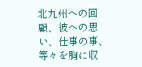北九州への回顧、彼への思い、仕事の事、等々を胸に収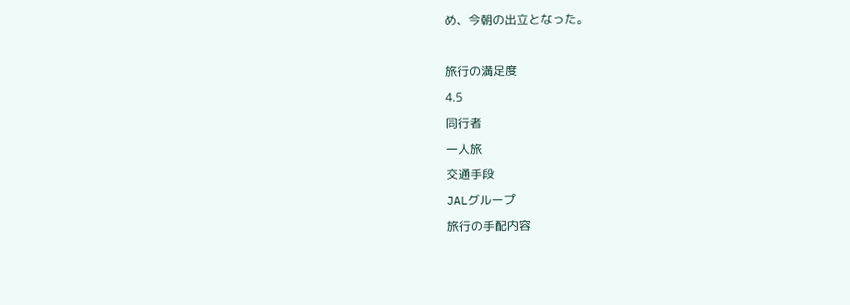め、今朝の出立となった。

旅行の満足度
4.5
同行者
一人旅
交通手段
JALグループ
旅行の手配内容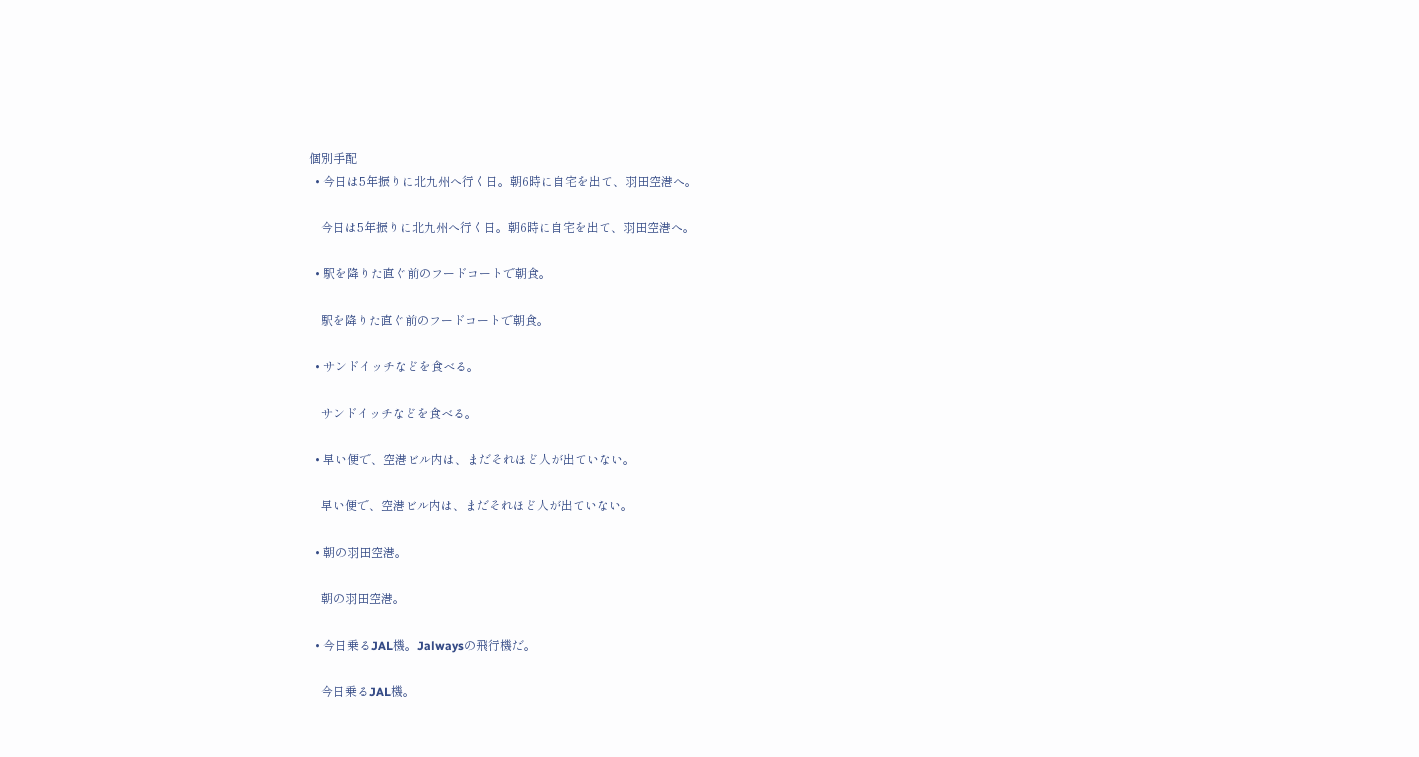個別手配
  • 今日は5年振りに北九州へ行く日。朝6時に自宅を出て、羽田空港へ。

    今日は5年振りに北九州へ行く日。朝6時に自宅を出て、羽田空港へ。

  • 駅を降りた直ぐ前のフードコートで朝食。

    駅を降りた直ぐ前のフードコートで朝食。

  • サンドイッチなどを食べる。

    サンドイッチなどを食べる。

  • 早い便で、空港ビル内は、まだそれほど人が出ていない。

    早い便で、空港ビル内は、まだそれほど人が出ていない。

  • 朝の羽田空港。

    朝の羽田空港。

  • 今日乗るJAL機。Jalwaysの飛行機だ。

    今日乗るJAL機。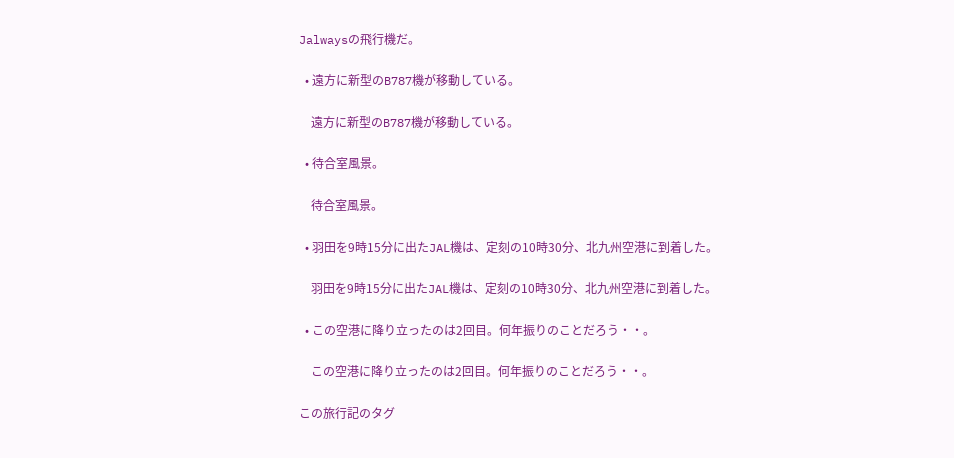Jalwaysの飛行機だ。

  • 遠方に新型のB787機が移動している。

    遠方に新型のB787機が移動している。

  • 待合室風景。

    待合室風景。

  • 羽田を9時15分に出たJAL機は、定刻の10時30分、北九州空港に到着した。

    羽田を9時15分に出たJAL機は、定刻の10時30分、北九州空港に到着した。

  • この空港に降り立ったのは2回目。何年振りのことだろう・・。

    この空港に降り立ったのは2回目。何年振りのことだろう・・。

この旅行記のタグ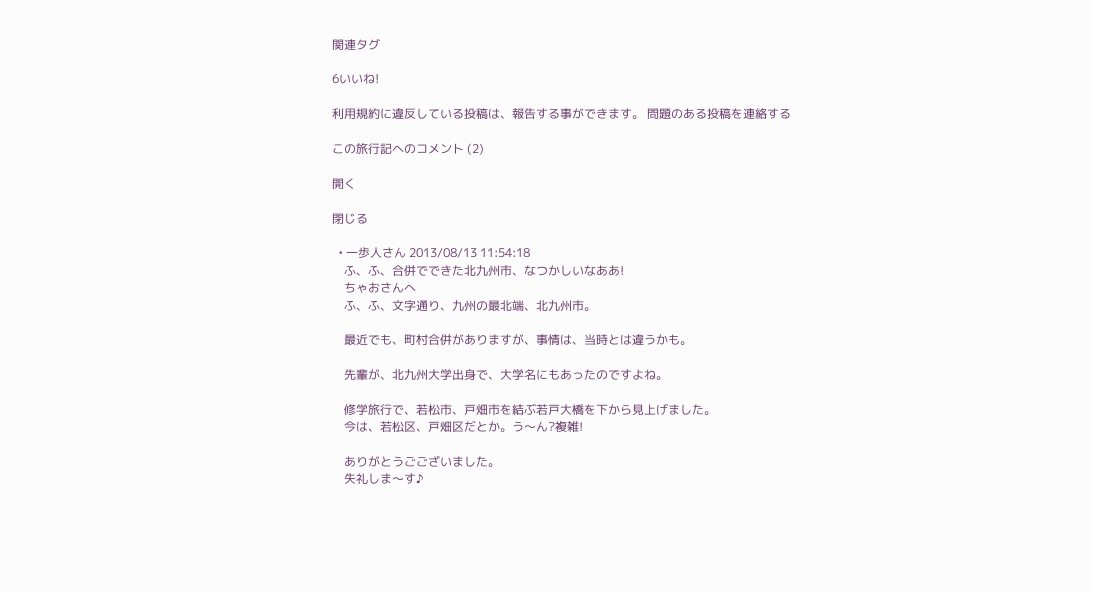関連タグ

6いいね!

利用規約に違反している投稿は、報告する事ができます。 問題のある投稿を連絡する

この旅行記へのコメント (2)

開く

閉じる

  • 一歩人さん 2013/08/13 11:54:18
    ふ、ふ、合併でできた北九州市、なつかしいなああ!
    ちゃおさんへ
    ふ、ふ、文字通り、九州の最北端、北九州市。

    最近でも、町村合併がありますが、事情は、当時とは違うかも。

    先輩が、北九州大学出身で、大学名にもあったのですよね。

    修学旅行で、若松市、戸畑市を結ぶ若戸大橋を下から見上げました。
    今は、若松区、戸畑区だとか。う〜ん?複雑!

    ありがとうごございました。
    失礼しま〜す♪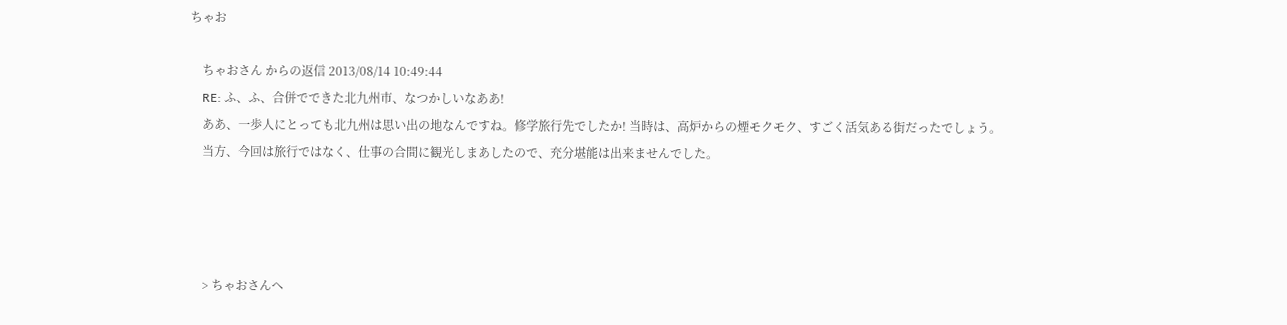ちゃお

    ちゃおさん からの返信 2013/08/14 10:49:44
    RE: ふ、ふ、合併でできた北九州市、なつかしいなああ!
    ああ、一歩人にとっても北九州は思い出の地なんですね。修学旅行先でしたか! 当時は、高炉からの煙モクモク、すごく活気ある街だったでしょう。
    当方、今回は旅行ではなく、仕事の合間に観光しまあしたので、充分堪能は出来ませんでした。




    > ちゃおさんへ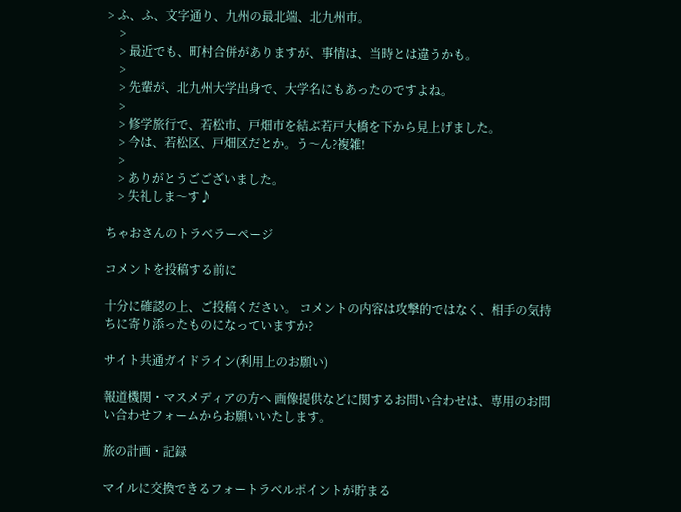> ふ、ふ、文字通り、九州の最北端、北九州市。
    >
    > 最近でも、町村合併がありますが、事情は、当時とは違うかも。
    >
    > 先輩が、北九州大学出身で、大学名にもあったのですよね。
    >
    > 修学旅行で、若松市、戸畑市を結ぶ若戸大橋を下から見上げました。
    > 今は、若松区、戸畑区だとか。う〜ん?複雑!
    >
    > ありがとうごございました。
    > 失礼しま〜す♪

ちゃおさんのトラベラーページ

コメントを投稿する前に

十分に確認の上、ご投稿ください。 コメントの内容は攻撃的ではなく、相手の気持ちに寄り添ったものになっていますか?

サイト共通ガイドライン(利用上のお願い)

報道機関・マスメディアの方へ 画像提供などに関するお問い合わせは、専用のお問い合わせフォームからお願いいたします。

旅の計画・記録

マイルに交換できるフォートラベルポイントが貯まる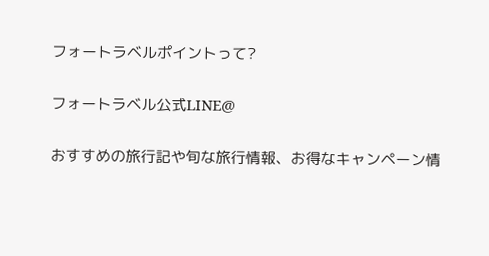フォートラベルポイントって?

フォートラベル公式LINE@

おすすめの旅行記や旬な旅行情報、お得なキャンペーン情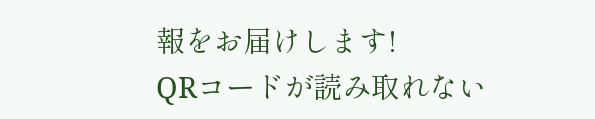報をお届けします!
QRコードが読み取れない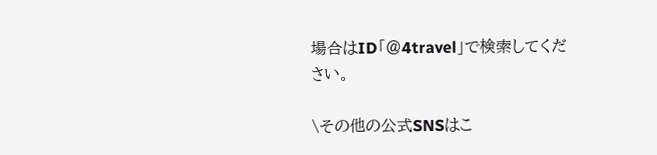場合はID「@4travel」で検索してください。

\その他の公式SNSはこ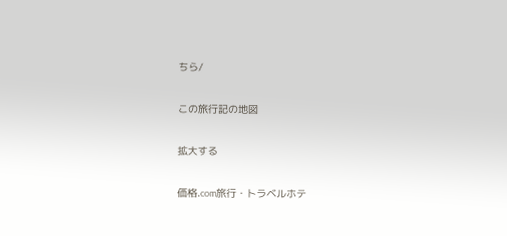ちら/

この旅行記の地図

拡大する

価格.com旅行・トラベルホテ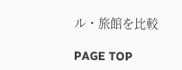ル・旅館を比較

PAGE TOP